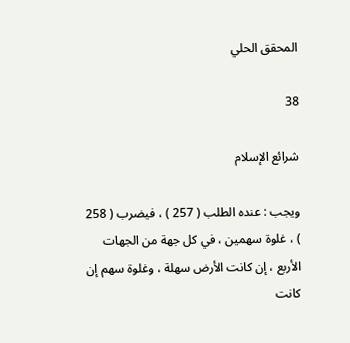المحقق الحلي

38

شرائع الإسلام

ويجب : عنده الطلب ( 257 ) ، فيضرب ( 258 ) ، غلوة سهمين ، في كل جهة من الجهات الأربع ، إن كانت الأرض سهلة ، وغلوة سهم إن كانت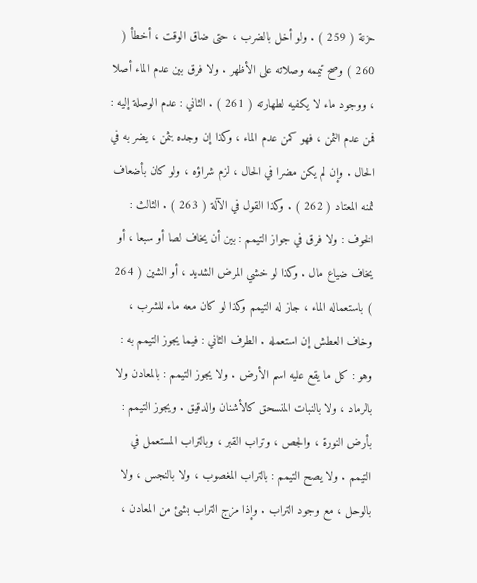حزنة ( 259 ) . ولو أخل بالضرب ، حتى ضاق الوقت ، أخطأ ( 260 ) وصح تيممه وصلاته على الأظهر . ولا فرق بين عدم الماء أصلا ، ووجود ماء لا يكفيه لطهارته ( 261 ) . الثاني : عدم الوصلة إليه : فمن عدم الثمن ، فهو كمن عدم الماء ، وكذا إن وجده بثمن ، يضر به في الحال . وإن لم يكن مضرا في الحال ، لزم شراؤه ، ولو كان بأضعاف ثمنه المعتاد ( 262 ) . وكذا القول في الآلة ( 263 ) . الثالث : الخوف : ولا فرق في جواز التيمم : بين أن يخاف لصا أو سبعا ، أو يخاف ضياع مال . وكذا لو خشي المرض الشديد ، أو الشين ( 264 ) باستعماله الماء ، جاز له التيمم وكذا لو كان معه ماء للشرب ، وخاف العطش إن استعمله . الطرف الثاني : فيما يجوز التيمم به : وهو : كل ما يقع عليه اسم الأرض . ولا يجوز التيمم : بالمعادن ولا بالرماد ، ولا بالنبات المنسحق كالأشنان والدقيق . ويجوز التيمم : بأرض النورة ، والجص ، وتراب القبر ، وبالتراب المستعمل في التيمم . ولا يصح التيمم : بالتراب المغصوب ، ولا بالنجس ، ولا بالوحل ، مع وجود التراب . وإذا مزج التراب بشئ من المعادن ،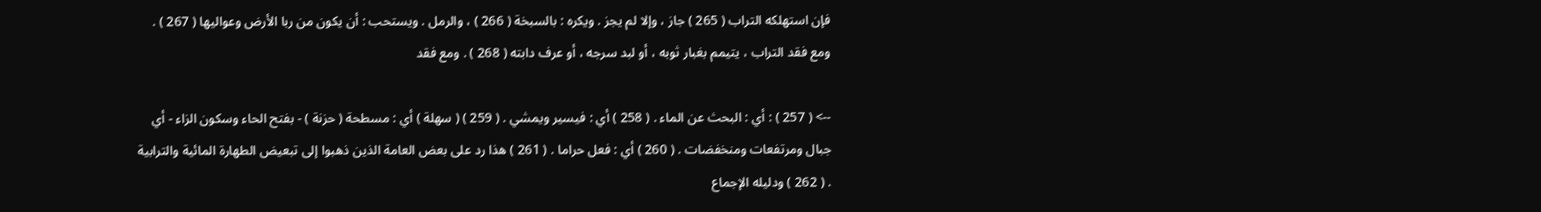فإن استهلكه التراب ( 265 ) جاز ، وإلا لم يجز . ويكره : بالسبخة ( 266 ) ، والرمل . ويستحب : أن يكون من ربا الأرض وعواليها ( 267 ) . ومع فقد التراب ، يتيمم بغبار ثوبه ، أو لبد سرجه ، أو عرف دابته ( 268 ) . ومع فقد

--> ( 257 ) : أي : البحث عن الماء . ( 258 ) أي : فيسير ويمشي . ( 259 ) ( سهلة ) أي : مسطحة ( حزنة ) - بفتح الحاء وسكون الزاء - أي جبال ومرتفعات ومنخفضات . ( 260 ) أي : فعل حراما . ( 261 ) هذا رد على بعض العامة الذين ذهبوا إلى تبعيض الطهارة المائية والترابية . ( 262 ) ودليله الإجماع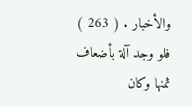والأخبار . ( 263 ) فلو وجد آلة بأضعاف ثمنها وكان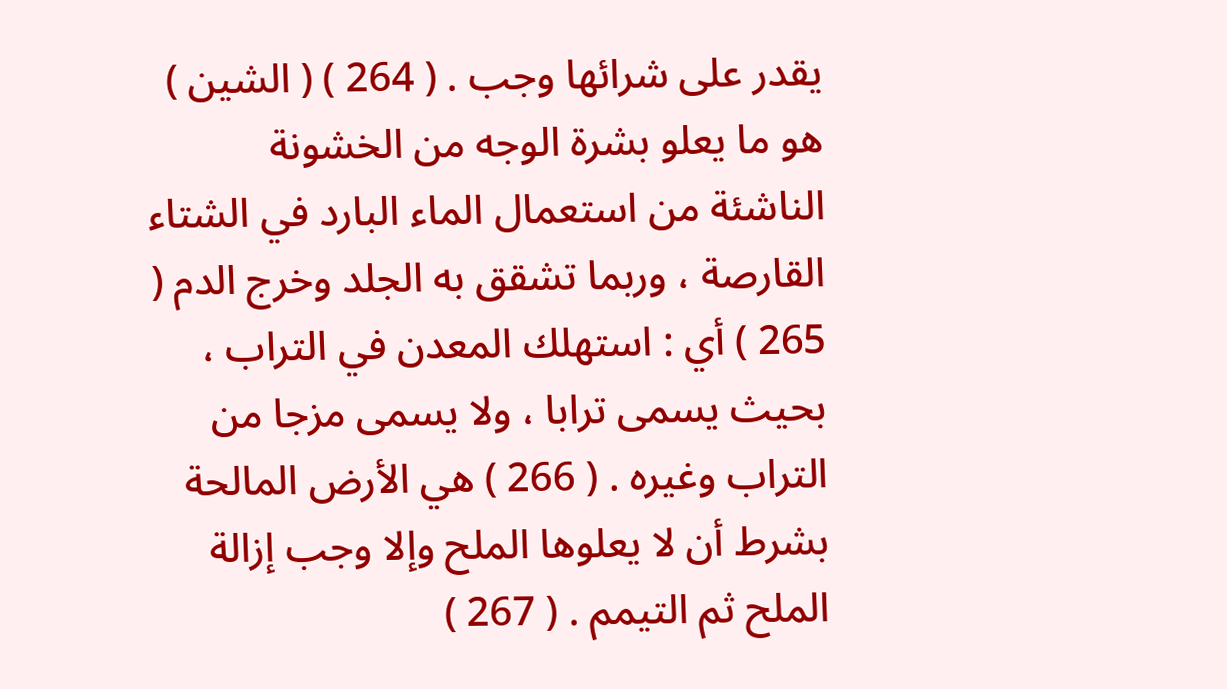يقدر على شرائها وجب . ( 264 ) ( الشين ) هو ما يعلو بشرة الوجه من الخشونة الناشئة من استعمال الماء البارد في الشتاء القارصة ، وربما تشقق به الجلد وخرج الدم ( 265 ) أي : استهلك المعدن في التراب ، بحيث يسمى ترابا ، ولا يسمى مزجا من التراب وغيره . ( 266 ) هي الأرض المالحة بشرط أن لا يعلوها الملح وإلا وجب إزالة الملح ثم التيمم . ( 267 )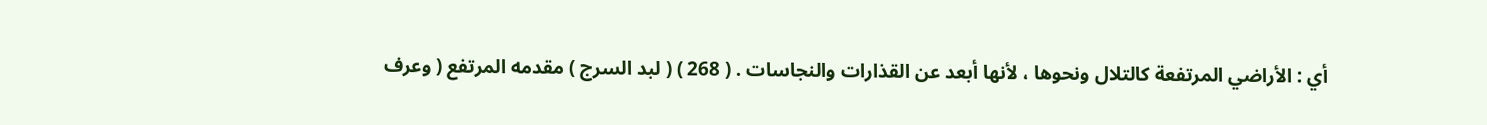أي : الأراضي المرتفعة كالتلال ونحوها ، لأنها أبعد عن القذارات والنجاسات . ( 268 ) ( لبد السرج ) مقدمه المرتفع ( وعرف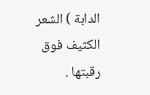الدابة ) الشعر الكثيف فوق رقبتها .